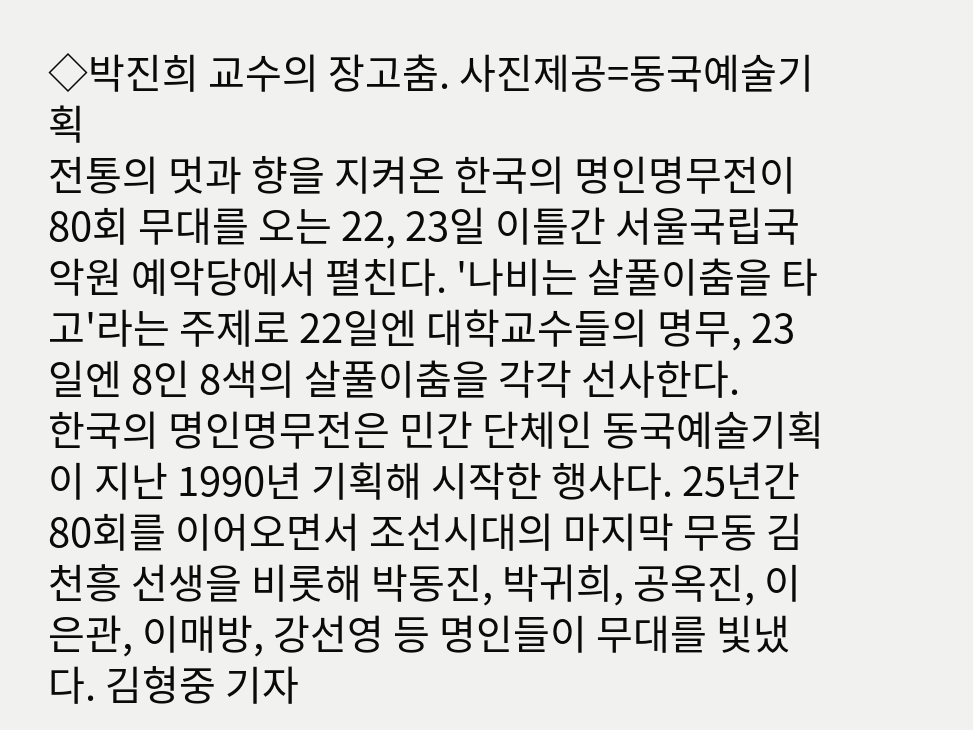◇박진희 교수의 장고춤. 사진제공=동국예술기획
전통의 멋과 향을 지켜온 한국의 명인명무전이 80회 무대를 오는 22, 23일 이틀간 서울국립국악원 예악당에서 펼친다. '나비는 살풀이춤을 타고'라는 주제로 22일엔 대학교수들의 명무, 23일엔 8인 8색의 살풀이춤을 각각 선사한다.
한국의 명인명무전은 민간 단체인 동국예술기획이 지난 1990년 기획해 시작한 행사다. 25년간 80회를 이어오면서 조선시대의 마지막 무동 김천흥 선생을 비롯해 박동진, 박귀희, 공옥진, 이은관, 이매방, 강선영 등 명인들이 무대를 빛냈다. 김형중 기자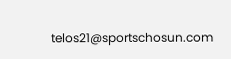telos21@sportschosun.com